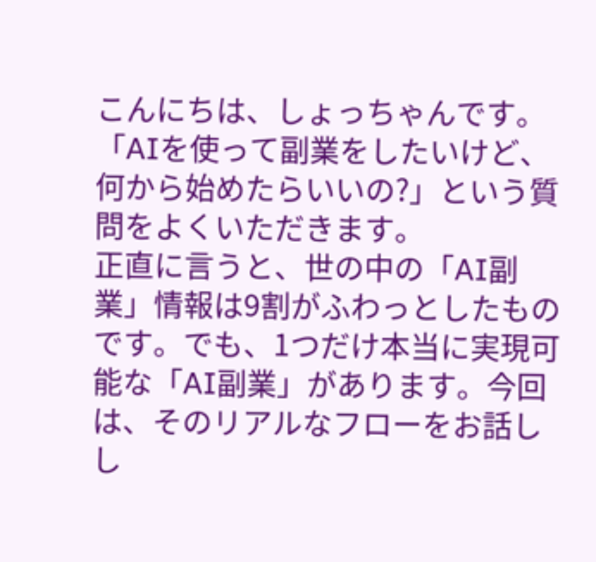こんにちは、しょっちゃんです。
「AIを使って副業をしたいけど、何から始めたらいいの?」という質問をよくいただきます。
正直に言うと、世の中の「AI副業」情報は9割がふわっとしたものです。でも、1つだけ本当に実現可能な「AI副業」があります。今回は、そのリアルなフローをお話しし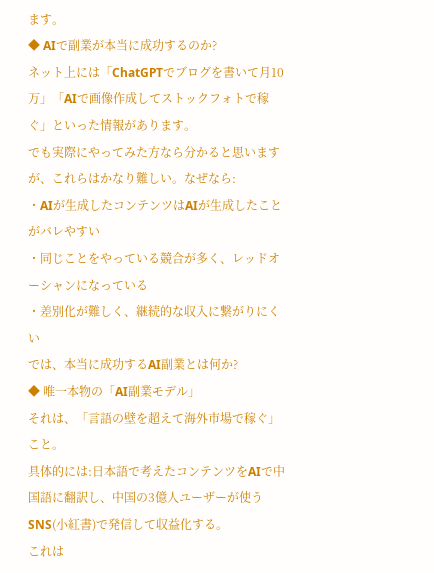ます。
◆ AIで副業が本当に成功するのか?
ネット上には「ChatGPTでブログを書いて月10万」「AIで画像作成してストックフォトで稼ぐ」といった情報があります。
でも実際にやってみた方なら分かると思いますが、これらはかなり難しい。なぜなら:
・AIが生成したコンテンツはAIが生成したことがバレやすい
・同じことをやっている競合が多く、レッドオーシャンになっている
・差別化が難しく、継続的な収入に繋がりにくい
では、本当に成功するAI副業とは何か?
◆ 唯一本物の「AI副業モデル」
それは、「言語の壁を超えて海外市場で稼ぐ」こと。
具体的には:日本語で考えたコンテンツをAIで中国語に翻訳し、中国の3億人ユーザーが使うSNS(小紅書)で発信して収益化する。
これは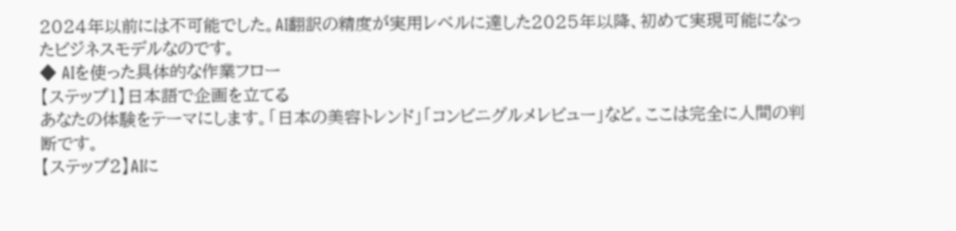2024年以前には不可能でした。AI翻訳の精度が実用レベルに達した2025年以降、初めて実現可能になったビジネスモデルなのです。
◆ AIを使った具体的な作業フロー
【ステップ1】日本語で企画を立てる
あなたの体験をテーマにします。「日本の美容トレンド」「コンビニグルメレビュー」など。ここは完全に人間の判断です。
【ステップ2】AIに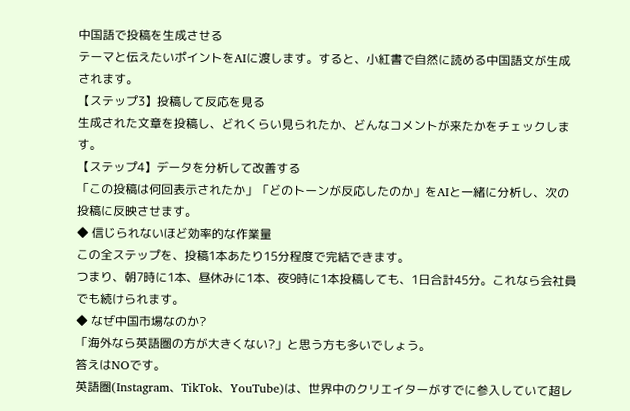中国語で投稿を生成させる
テーマと伝えたいポイントをAIに渡します。すると、小紅書で自然に読める中国語文が生成されます。
【ステップ3】投稿して反応を見る
生成された文章を投稿し、どれくらい見られたか、どんなコメントが来たかをチェックします。
【ステップ4】データを分析して改善する
「この投稿は何回表示されたか」「どのトーンが反応したのか」をAIと一緒に分析し、次の投稿に反映させます。
◆ 信じられないほど効率的な作業量
この全ステップを、投稿1本あたり15分程度で完結できます。
つまり、朝7時に1本、昼休みに1本、夜9時に1本投稿しても、1日合計45分。これなら会社員でも続けられます。
◆ なぜ中国市場なのか?
「海外なら英語圏の方が大きくない?」と思う方も多いでしょう。
答えはNOです。
英語圏(Instagram、TikTok、YouTube)は、世界中のクリエイターがすでに参入していて超レ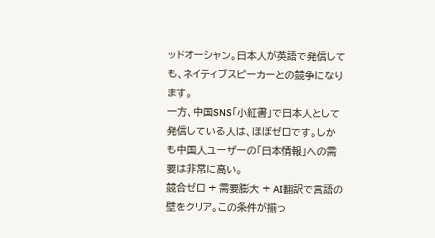ッドオーシャン。日本人が英語で発信しても、ネイティブスピーカーとの競争になります。
一方、中国SNS「小紅書」で日本人として発信している人は、ほぼゼロです。しかも中国人ユーザーの「日本情報」への需要は非常に高い。
競合ゼロ + 需要膨大 + AI翻訳で言語の壁をクリア。この条件が揃っ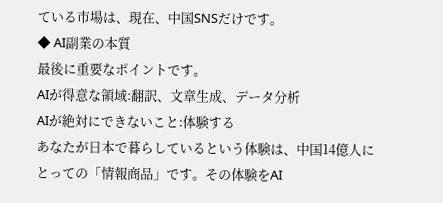ている市場は、現在、中国SNSだけです。
◆ AI副業の本質
最後に重要なポイントです。
AIが得意な領域:翻訳、文章生成、データ分析
AIが絶対にできないこと:体験する
あなたが日本で暮らしているという体験は、中国14億人にとっての「情報商品」です。その体験をAI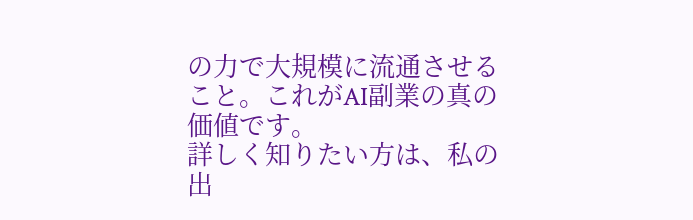の力で大規模に流通させること。これがAI副業の真の価値です。
詳しく知りたい方は、私の出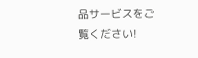品サービスをご覧ください!